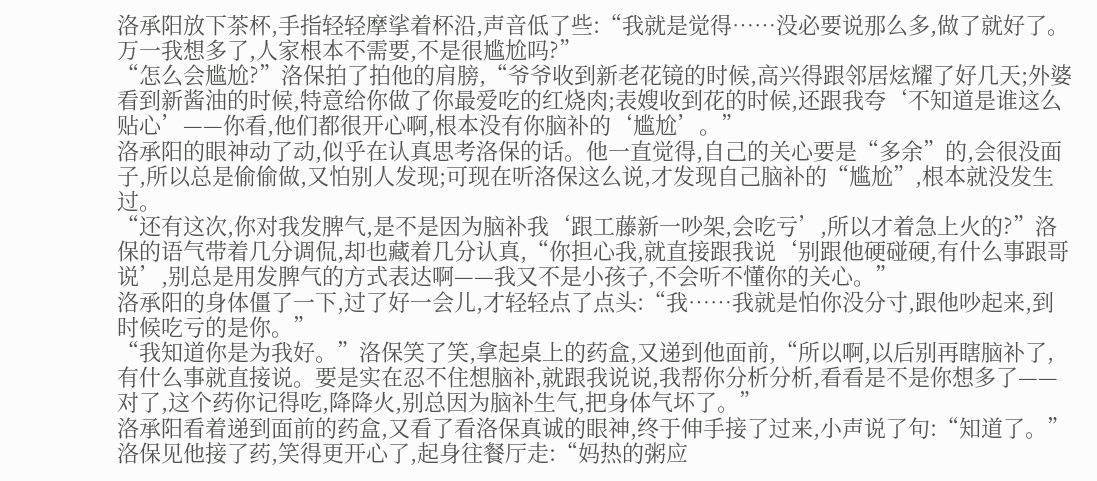洛承阳放下茶杯,手指轻轻摩挲着杯沿,声音低了些:“我就是觉得……没必要说那么多,做了就好了。万一我想多了,人家根本不需要,不是很尴尬吗?”
“怎么会尴尬?”洛保拍了拍他的肩膀,“爷爷收到新老花镜的时候,高兴得跟邻居炫耀了好几天;外婆看到新酱油的时候,特意给你做了你最爱吃的红烧肉;表嫂收到花的时候,还跟我夸‘不知道是谁这么贴心’——你看,他们都很开心啊,根本没有你脑补的‘尴尬’。”
洛承阳的眼神动了动,似乎在认真思考洛保的话。他一直觉得,自己的关心要是“多余”的,会很没面子,所以总是偷偷做,又怕别人发现;可现在听洛保这么说,才发现自己脑补的“尴尬”,根本就没发生过。
“还有这次,你对我发脾气,是不是因为脑补我‘跟工藤新一吵架,会吃亏’,所以才着急上火的?”洛保的语气带着几分调侃,却也藏着几分认真,“你担心我,就直接跟我说‘别跟他硬碰硬,有什么事跟哥说’,别总是用发脾气的方式表达啊——我又不是小孩子,不会听不懂你的关心。”
洛承阳的身体僵了一下,过了好一会儿,才轻轻点了点头:“我……我就是怕你没分寸,跟他吵起来,到时候吃亏的是你。”
“我知道你是为我好。”洛保笑了笑,拿起桌上的药盒,又递到他面前,“所以啊,以后别再瞎脑补了,有什么事就直接说。要是实在忍不住想脑补,就跟我说说,我帮你分析分析,看看是不是你想多了——对了,这个药你记得吃,降降火,别总因为脑补生气,把身体气坏了。”
洛承阳看着递到面前的药盒,又看了看洛保真诚的眼神,终于伸手接了过来,小声说了句:“知道了。”
洛保见他接了药,笑得更开心了,起身往餐厅走:“妈热的粥应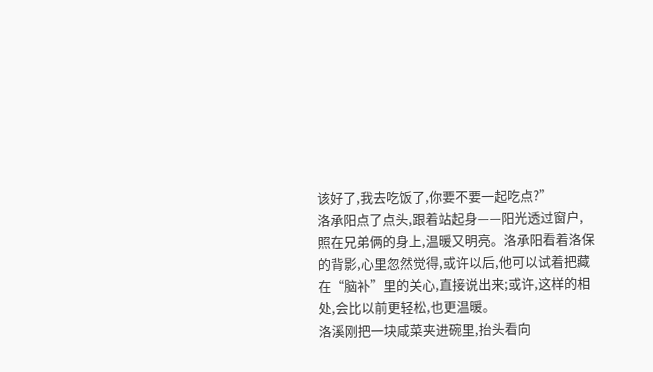该好了,我去吃饭了,你要不要一起吃点?”
洛承阳点了点头,跟着站起身——阳光透过窗户,照在兄弟俩的身上,温暖又明亮。洛承阳看着洛保的背影,心里忽然觉得,或许以后,他可以试着把藏在“脑补”里的关心,直接说出来;或许,这样的相处,会比以前更轻松,也更温暖。
洛溪刚把一块咸菜夹进碗里,抬头看向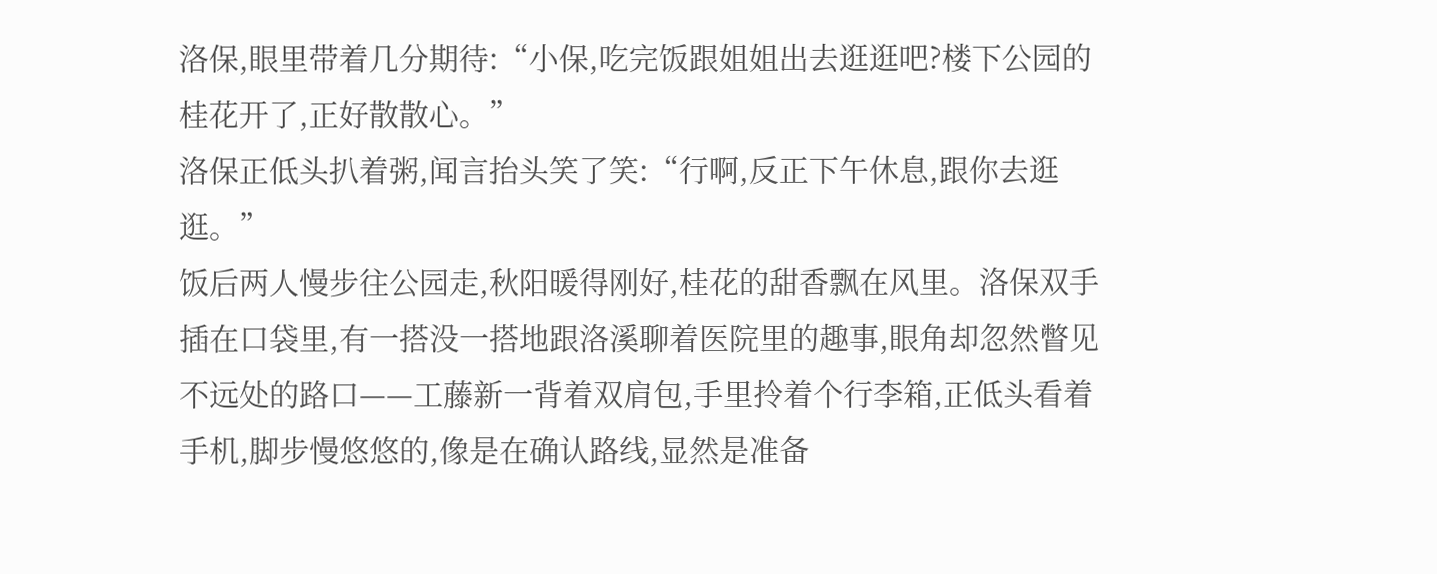洛保,眼里带着几分期待:“小保,吃完饭跟姐姐出去逛逛吧?楼下公园的桂花开了,正好散散心。”
洛保正低头扒着粥,闻言抬头笑了笑:“行啊,反正下午休息,跟你去逛逛。”
饭后两人慢步往公园走,秋阳暖得刚好,桂花的甜香飘在风里。洛保双手插在口袋里,有一搭没一搭地跟洛溪聊着医院里的趣事,眼角却忽然瞥见不远处的路口——工藤新一背着双肩包,手里拎着个行李箱,正低头看着手机,脚步慢悠悠的,像是在确认路线,显然是准备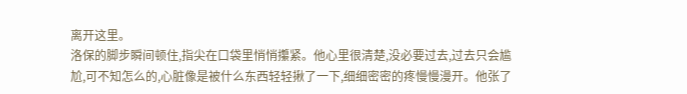离开这里。
洛保的脚步瞬间顿住,指尖在口袋里悄悄攥紧。他心里很清楚,没必要过去,过去只会尴尬,可不知怎么的,心脏像是被什么东西轻轻揪了一下,细细密密的疼慢慢漫开。他张了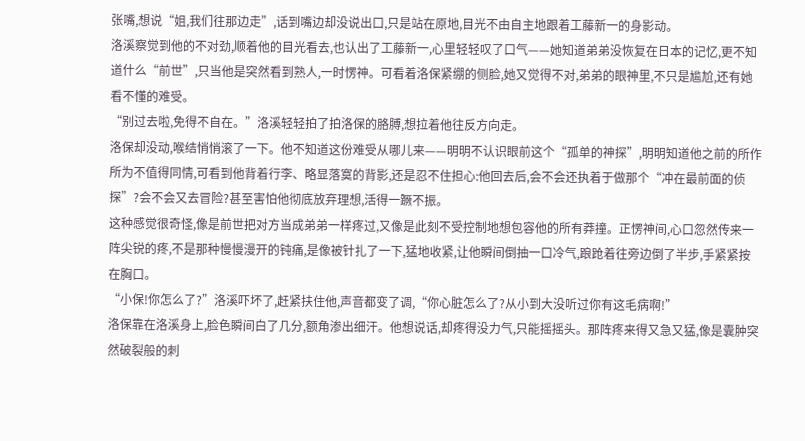张嘴,想说“姐,我们往那边走”,话到嘴边却没说出口,只是站在原地,目光不由自主地跟着工藤新一的身影动。
洛溪察觉到他的不对劲,顺着他的目光看去,也认出了工藤新一,心里轻轻叹了口气——她知道弟弟没恢复在日本的记忆,更不知道什么“前世”,只当他是突然看到熟人,一时愣神。可看着洛保紧绷的侧脸,她又觉得不对,弟弟的眼神里,不只是尴尬,还有她看不懂的难受。
“别过去啦,免得不自在。”洛溪轻轻拍了拍洛保的胳膊,想拉着他往反方向走。
洛保却没动,喉结悄悄滚了一下。他不知道这份难受从哪儿来——明明不认识眼前这个“孤单的神探”,明明知道他之前的所作所为不值得同情,可看到他背着行李、略显落寞的背影,还是忍不住担心:他回去后,会不会还执着于做那个“冲在最前面的侦探”?会不会又去冒险?甚至害怕他彻底放弃理想,活得一蹶不振。
这种感觉很奇怪,像是前世把对方当成弟弟一样疼过,又像是此刻不受控制地想包容他的所有莽撞。正愣神间,心口忽然传来一阵尖锐的疼,不是那种慢慢漫开的钝痛,是像被针扎了一下,猛地收紧,让他瞬间倒抽一口冷气,踉跄着往旁边倒了半步,手紧紧按在胸口。
“小保!你怎么了?”洛溪吓坏了,赶紧扶住他,声音都变了调,“你心脏怎么了?从小到大没听过你有这毛病啊!”
洛保靠在洛溪身上,脸色瞬间白了几分,额角渗出细汗。他想说话,却疼得没力气,只能摇摇头。那阵疼来得又急又猛,像是囊肿突然破裂般的刺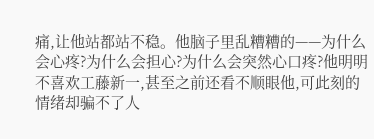痛,让他站都站不稳。他脑子里乱糟糟的——为什么会心疼?为什么会担心?为什么会突然心口疼?他明明不喜欢工藤新一,甚至之前还看不顺眼他,可此刻的情绪却骗不了人